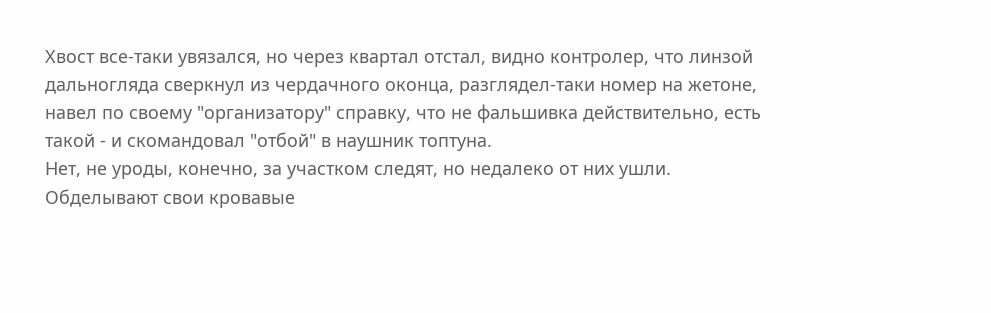Хвост все-таки увязался, но через квартал отстал, видно контролер, что линзой дальногляда сверкнул из чердачного оконца, разглядел-таки номер на жетоне, навел по своему "организатору" справку, что не фальшивка действительно, есть такой - и скомандовал "отбой" в наушник топтуна.
Нет, не уроды, конечно, за участком следят, но недалеко от них ушли. Обделывают свои кровавые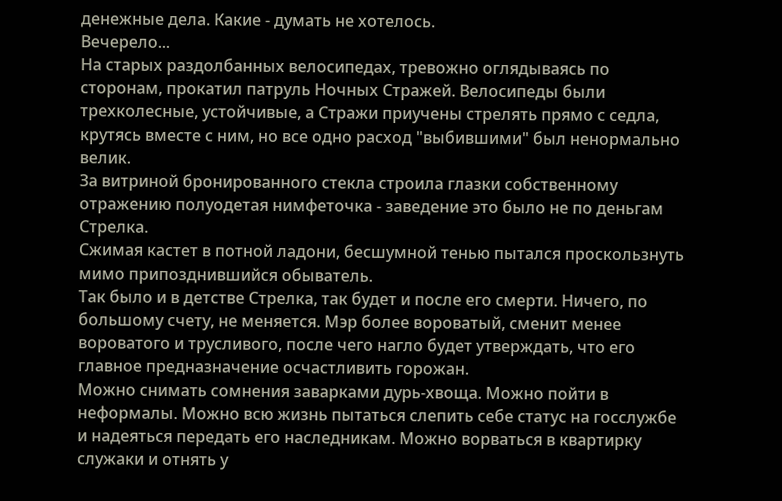денежные дела. Какие - думать не хотелось.
Вечерело...
На старых раздолбанных велосипедах, тревожно оглядываясь по сторонам, прокатил патруль Ночных Стражей. Велосипеды были трехколесные, устойчивые, а Стражи приучены стрелять прямо с седла, крутясь вместе с ним, но все одно расход "выбившими" был ненормально велик.
За витриной бронированного стекла строила глазки собственному отражению полуодетая нимфеточка - заведение это было не по деньгам Стрелка.
Сжимая кастет в потной ладони, бесшумной тенью пытался проскользнуть мимо припозднившийся обыватель.
Так было и в детстве Стрелка, так будет и после его смерти. Ничего, по большому счету, не меняется. Мэр более вороватый, сменит менее вороватого и трусливого, после чего нагло будет утверждать, что его главное предназначение осчастливить горожан.
Можно снимать сомнения заварками дурь-хвоща. Можно пойти в неформалы. Можно всю жизнь пытаться слепить себе статус на госслужбе и надеяться передать его наследникам. Можно ворваться в квартирку служаки и отнять у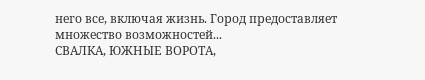него все, включая жизнь. Город предоставляет множество возможностей...
СВАЛКА, ЮЖНЫЕ ВОРОТА,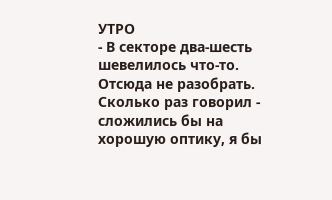УТРО
- В секторе два-шесть шевелилось что-то. Отсюда не разобрать. Сколько раз говорил - сложились бы на хорошую оптику, я бы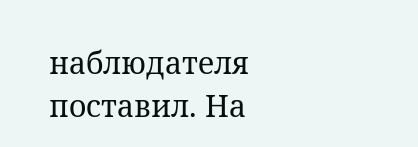наблюдателя поставил. На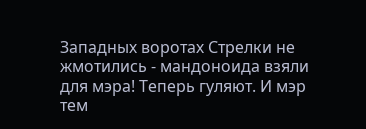Западных воротах Стрелки не жмотились - мандоноида взяли для мэра! Теперь гуляют. И мэр тем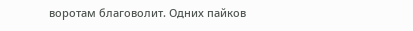воротам благоволит. Одних пайков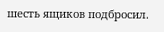шесть ящиков подбросил.